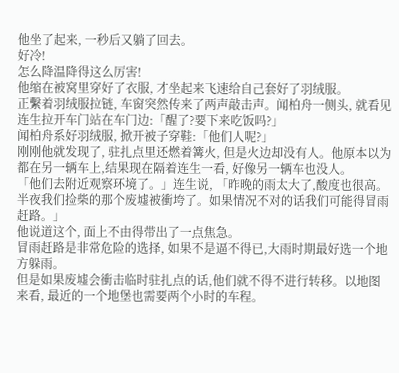他坐了起来, 一秒后又躺了回去。
好冷!
怎么降温降得这么厉害!
他缩在被窝里穿好了衣服, 才坐起来飞速给自己套好了羽绒服。
正繫着羽绒服拉链, 车窗突然传来了两声敲击声。闻柏舟一侧头, 就看见连生拉开车门站在车门边:「醒了?要下来吃饭吗?」
闻柏舟系好羽绒服, 掀开被子穿鞋:「他们人呢?」
刚刚他就发现了, 驻扎点里还燃着篝火, 但是火边却没有人。他原本以为都在另一辆车上,结果现在隔着连生一看, 好像另一辆车也没人。
「他们去附近观察环境了。」连生说, 「昨晚的雨太大了,酸度也很高。半夜我们捡柴的那个废墟被衝垮了。如果情况不对的话我们可能得冒雨赶路。」
他说道这个, 面上不由得带出了一点焦急。
冒雨赶路是非常危险的选择, 如果不是逼不得已,大雨时期最好选一个地方躲雨。
但是如果废墟会衝击临时驻扎点的话,他们就不得不进行转移。以地图来看, 最近的一个地堡也需要两个小时的车程。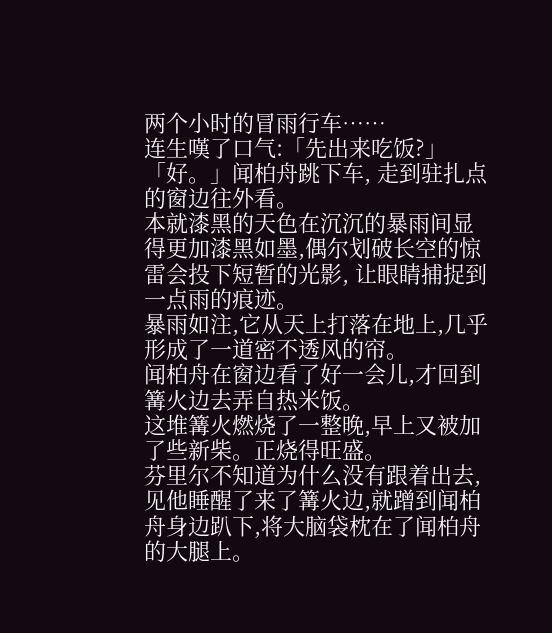两个小时的冒雨行车……
连生嘆了口气:「先出来吃饭?」
「好。」闻柏舟跳下车, 走到驻扎点的窗边往外看。
本就漆黑的天色在沉沉的暴雨间显得更加漆黑如墨,偶尔划破长空的惊雷会投下短暂的光影, 让眼睛捕捉到一点雨的痕迹。
暴雨如注,它从天上打落在地上,几乎形成了一道密不透风的帘。
闻柏舟在窗边看了好一会儿,才回到篝火边去弄自热米饭。
这堆篝火燃烧了一整晚,早上又被加了些新柴。正烧得旺盛。
芬里尔不知道为什么没有跟着出去,见他睡醒了来了篝火边,就蹭到闻柏舟身边趴下,将大脑袋枕在了闻柏舟的大腿上。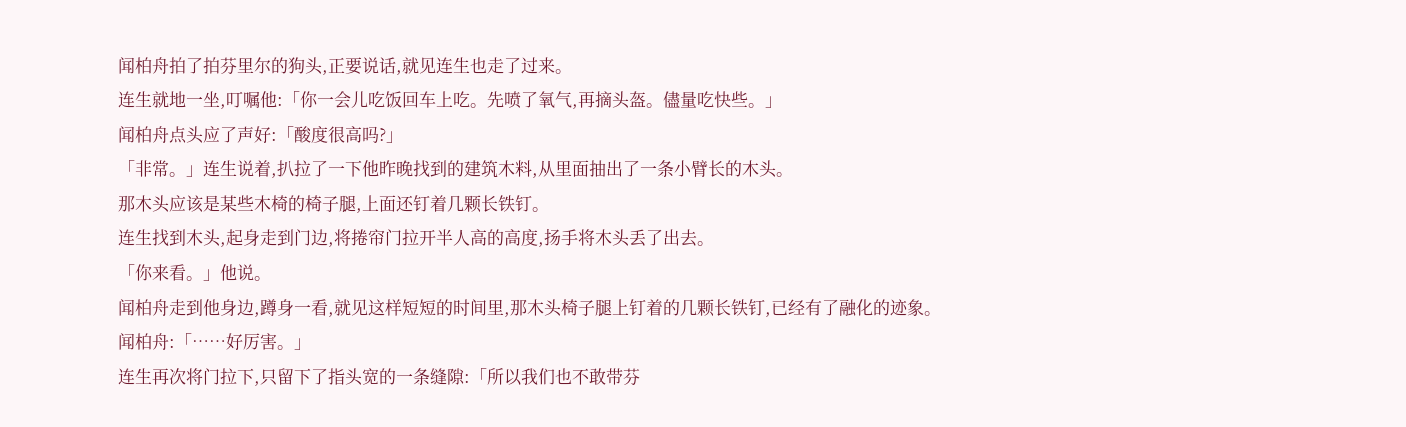闻柏舟拍了拍芬里尔的狗头,正要说话,就见连生也走了过来。
连生就地一坐,叮嘱他:「你一会儿吃饭回车上吃。先喷了氧气,再摘头盔。儘量吃快些。」
闻柏舟点头应了声好:「酸度很高吗?」
「非常。」连生说着,扒拉了一下他昨晚找到的建筑木料,从里面抽出了一条小臂长的木头。
那木头应该是某些木椅的椅子腿,上面还钉着几颗长铁钉。
连生找到木头,起身走到门边,将捲帘门拉开半人高的高度,扬手将木头丢了出去。
「你来看。」他说。
闻柏舟走到他身边,蹲身一看,就见这样短短的时间里,那木头椅子腿上钉着的几颗长铁钉,已经有了融化的迹象。
闻柏舟:「……好厉害。」
连生再次将门拉下,只留下了指头宽的一条缝隙:「所以我们也不敢带芬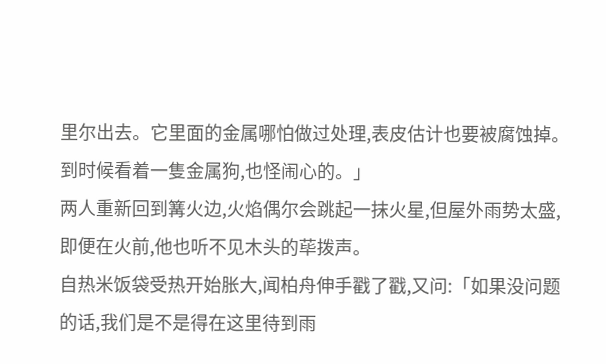里尔出去。它里面的金属哪怕做过处理,表皮估计也要被腐蚀掉。到时候看着一隻金属狗,也怪闹心的。」
两人重新回到篝火边,火焰偶尔会跳起一抹火星,但屋外雨势太盛,即便在火前,他也听不见木头的荜拨声。
自热米饭袋受热开始胀大,闻柏舟伸手戳了戳,又问:「如果没问题的话,我们是不是得在这里待到雨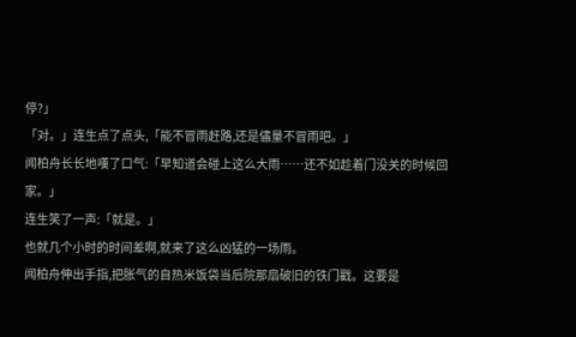停?」
「对。」连生点了点头,「能不冒雨赶路,还是儘量不冒雨吧。」
闻柏舟长长地嘆了口气:「早知道会碰上这么大雨……还不如趁着门没关的时候回家。」
连生笑了一声:「就是。」
也就几个小时的时间差啊,就来了这么凶猛的一场雨。
闻柏舟伸出手指,把胀气的自热米饭袋当后院那扇破旧的铁门戳。这要是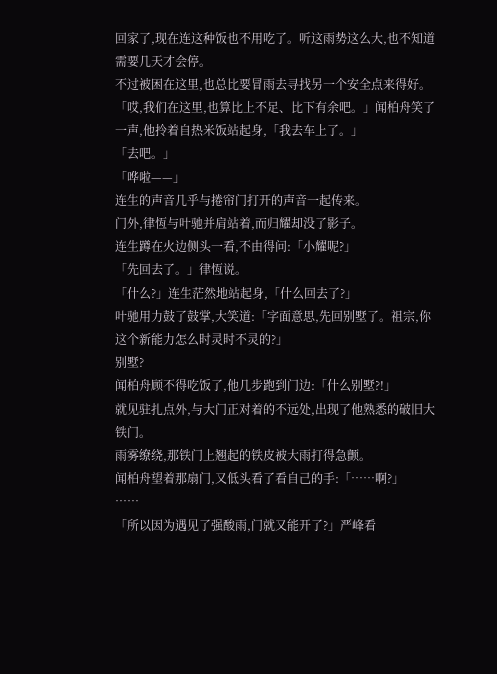回家了,现在连这种饭也不用吃了。听这雨势这么大,也不知道需要几天才会停。
不过被困在这里,也总比要冒雨去寻找另一个安全点来得好。
「哎,我们在这里,也算比上不足、比下有余吧。」闻柏舟笑了一声,他拎着自热米饭站起身,「我去车上了。」
「去吧。」
「哗啦——」
连生的声音几乎与捲帘门打开的声音一起传来。
门外,律恆与叶驰并肩站着,而归耀却没了影子。
连生蹲在火边侧头一看,不由得问:「小耀呢?」
「先回去了。」律恆说。
「什么?」连生茫然地站起身,「什么回去了?」
叶驰用力鼓了鼓掌,大笑道:「字面意思,先回别墅了。祖宗,你这个新能力怎么时灵时不灵的?」
别墅?
闻柏舟顾不得吃饭了,他几步跑到门边:「什么别墅?!」
就见驻扎点外,与大门正对着的不远处,出现了他熟悉的破旧大铁门。
雨雾缭绕,那铁门上翘起的铁皮被大雨打得急颤。
闻柏舟望着那扇门,又低头看了看自己的手:「……啊?」
……
「所以因为遇见了强酸雨,门就又能开了?」严峰看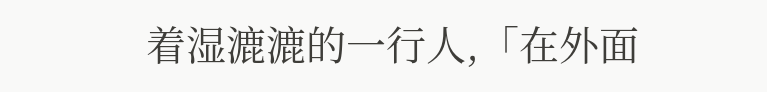着湿漉漉的一行人,「在外面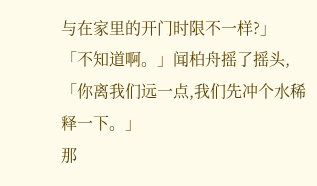与在家里的开门时限不一样?」
「不知道啊。」闻柏舟摇了摇头,「你离我们远一点,我们先冲个水稀释一下。」
那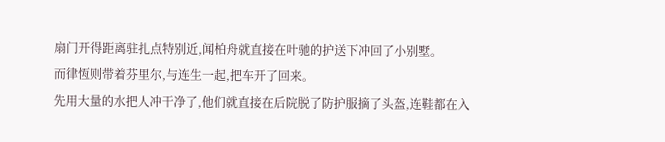扇门开得距离驻扎点特别近,闻柏舟就直接在叶驰的护送下冲回了小别墅。
而律恆则带着芬里尔,与连生一起,把车开了回来。
先用大量的水把人冲干净了,他们就直接在后院脱了防护服摘了头盔,连鞋都在入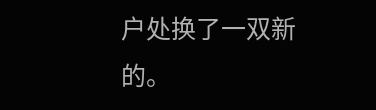户处换了一双新的。